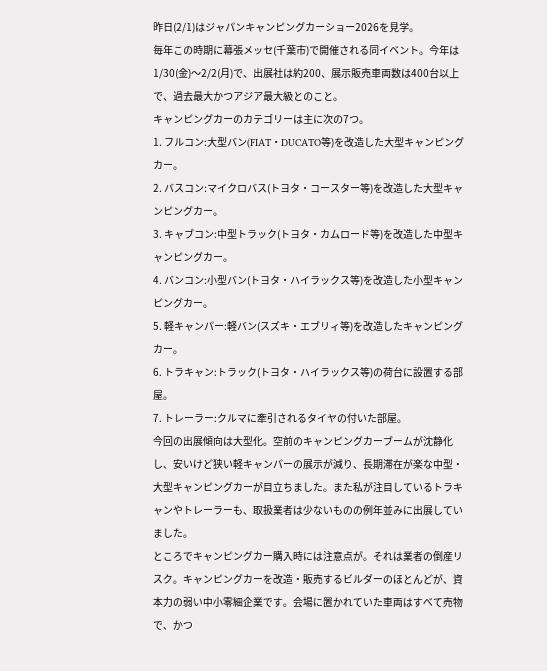昨日(2/1)はジャパンキャンピングカーショー2026を見学。
毎年この時期に幕張メッセ(千葉市)で開催される同イベント。今年は1/30(金)〜2/2(月)で、出展社は約200、展示販売車両数は400台以上で、過去最大かつアジア最大級とのこと。
キャンピングカーのカテゴリーは主に次の7つ。
1. フルコン:大型バン(FIAT・DUCATO等)を改造した大型キャンピングカー。
2. バスコン:マイクロバス(トヨタ・コースター等)を改造した大型キャンピングカー。
3. キャブコン:中型トラック(トヨタ・カムロード等)を改造した中型キャンピングカー。
4. バンコン:小型バン(トヨタ・ハイラックス等)を改造した小型キャンピングカー。
5. 軽キャンパー:軽バン(スズキ・エブリィ等)を改造したキャンピングカー。
6. トラキャン:トラック(トヨタ・ハイラックス等)の荷台に設置する部屋。
7. トレーラー:クルマに牽引されるタイヤの付いた部屋。
今回の出展傾向は大型化。空前のキャンピングカーブームが沈静化し、安いけど狭い軽キャンパーの展示が減り、長期滞在が楽な中型・大型キャンピングカーが目立ちました。また私が注目しているトラキャンやトレーラーも、取扱業者は少ないものの例年並みに出展していました。
ところでキャンピングカー購入時には注意点が。それは業者の倒産リスク。キャンピングカーを改造・販売するビルダーのほとんどが、資本力の弱い中小零細企業です。会場に置かれていた車両はすべて売物で、かつ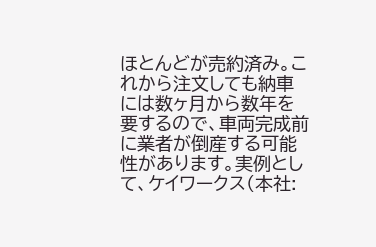ほとんどが売約済み。これから注文しても納車には数ヶ月から数年を要するので、車両完成前に業者が倒産する可能性があります。実例として、ケイワークス(本社: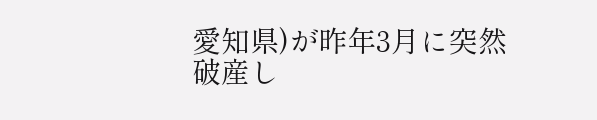愛知県)が昨年3月に突然破産し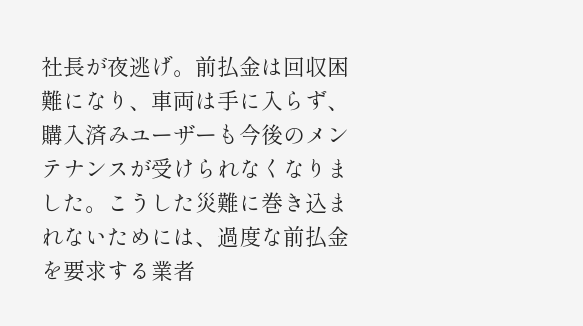社長が夜逃げ。前払金は回収困難になり、車両は手に入らず、購入済みユーザーも今後のメンテナンスが受けられなくなりました。こうした災難に巻き込まれないためには、過度な前払金を要求する業者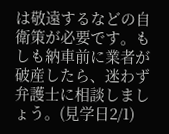は敬遠するなどの自衛策が必要です。もしも納車前に業者が破産したら、迷わず弁護士に相談しましょう。(見学日2/1)